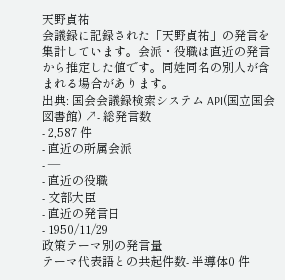天野貞祐
会議録に記録された「天野貞祐」の発言を集計しています。会派・役職は直近の発言から推定した値です。同姓同名の別人が含まれる場合があります。
出典: 国会会議録検索システム API(国立国会図書館) ↗- 総発言数
- 2,587 件
- 直近の所属会派
- —
- 直近の役職
- 文部大臣
- 直近の発言日
- 1950/11/29
政策テーマ別の発言量
テーマ代表語との共起件数- 半導体0 件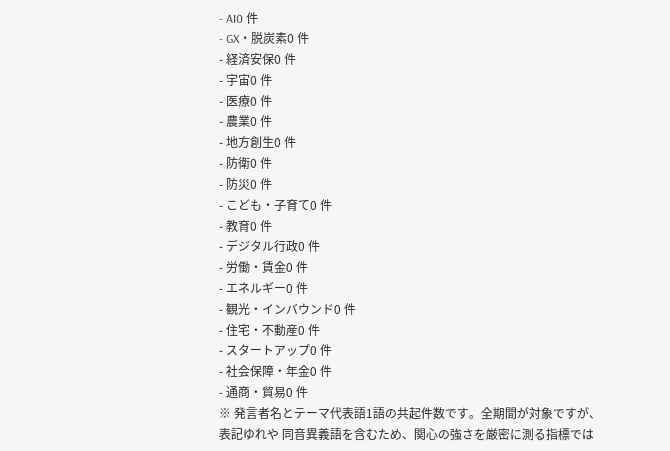- AI0 件
- GX・脱炭素0 件
- 経済安保0 件
- 宇宙0 件
- 医療0 件
- 農業0 件
- 地方創生0 件
- 防衛0 件
- 防災0 件
- こども・子育て0 件
- 教育0 件
- デジタル行政0 件
- 労働・賃金0 件
- エネルギー0 件
- 観光・インバウンド0 件
- 住宅・不動産0 件
- スタートアップ0 件
- 社会保障・年金0 件
- 通商・貿易0 件
※ 発言者名とテーマ代表語1語の共起件数です。全期間が対象ですが、表記ゆれや 同音異義語を含むため、関心の強さを厳密に測る指標では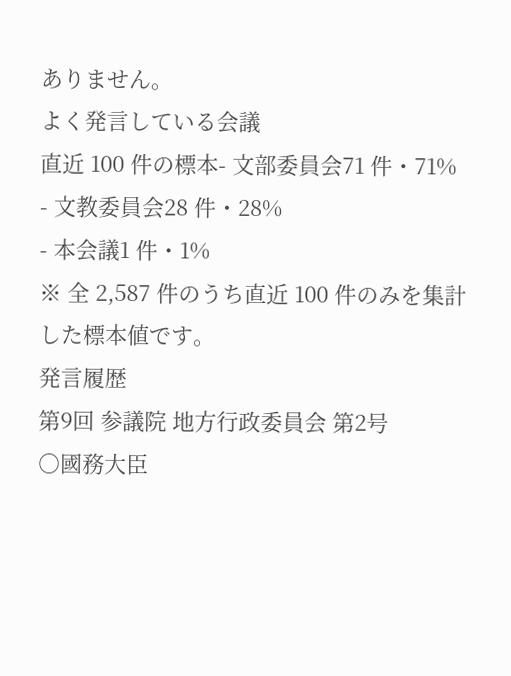ありません。
よく発言している会議
直近 100 件の標本- 文部委員会71 件・71%
- 文教委員会28 件・28%
- 本会議1 件・1%
※ 全 2,587 件のうち直近 100 件のみを集計した標本値です。
発言履歴
第9回 参議院 地方行政委員会 第2号
○國務大臣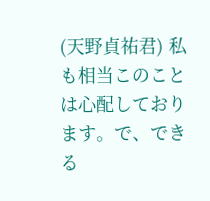(天野貞祐君) 私も相当このことは心配しております。で、できる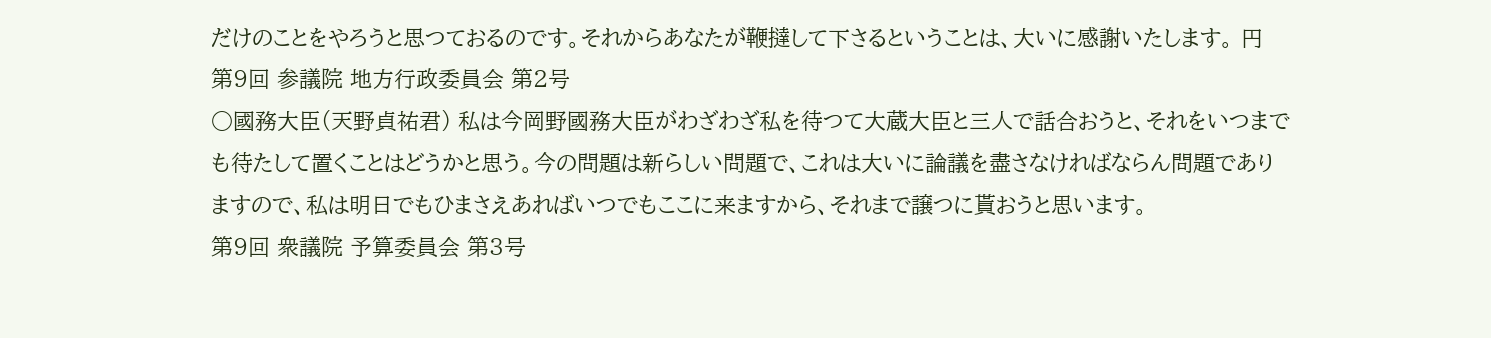だけのことをやろうと思つておるのです。それからあなたが鞭撻して下さるということは、大いに感謝いたします。 円
第9回 参議院 地方行政委員会 第2号
○國務大臣(天野貞祐君) 私は今岡野國務大臣がわざわざ私を待つて大蔵大臣と三人で話合おうと、それをいつまでも待たして置くことはどうかと思う。今の問題は新らしい問題で、これは大いに論議を盡さなければならん問題でありますので、私は明日でもひまさえあればいつでもここに来ますから、それまで譲つに貰おうと思います。
第9回 衆議院 予算委員会 第3号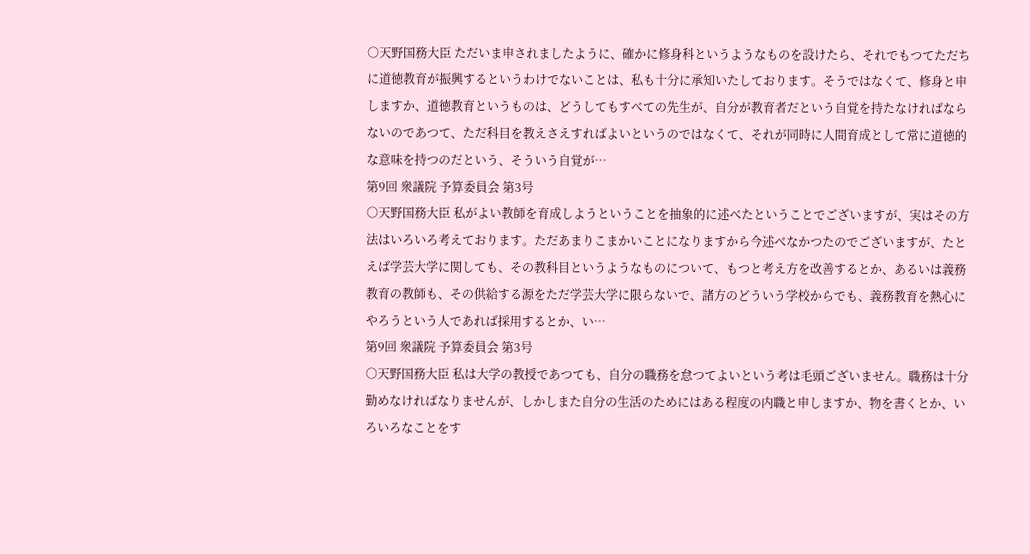○天野国務大臣 ただいま申されましたように、確かに修身科というようなものを設けたら、それでもつてただちに道徳教育が振興するというわけでないことは、私も十分に承知いたしております。そうではなくて、修身と申しますか、道徳教育というものは、どうしてもすべての先生が、自分が教育者だという自覚を持たなければならないのであつて、ただ科目を教えさえすればよいというのではなくて、それが同時に人間育成として常に道徳的な意味を持つのだという、そういう自覚が…
第9回 衆議院 予算委員会 第3号
○天野国務大臣 私がよい教師を育成しようということを抽象的に述べたということでございますが、実はその方法はいろいろ考えております。ただあまりこまかいことになりますから今述べなかつたのでございますが、たとえば学芸大学に関しても、その教科目というようなものについて、もつと考え方を改善するとか、あるいは義務教育の教師も、その供給する源をただ学芸大学に限らないで、諸方のどういう学校からでも、義務教育を熱心にやろうという人であれば採用するとか、い…
第9回 衆議院 予算委員会 第3号
○天野国務大臣 私は大学の教授であつても、自分の職務を怠つてよいという考は毛頭ございません。職務は十分勤めなければなりませんが、しかしまた自分の生活のためにはある程度の内職と申しますか、物を書くとか、いろいろなことをす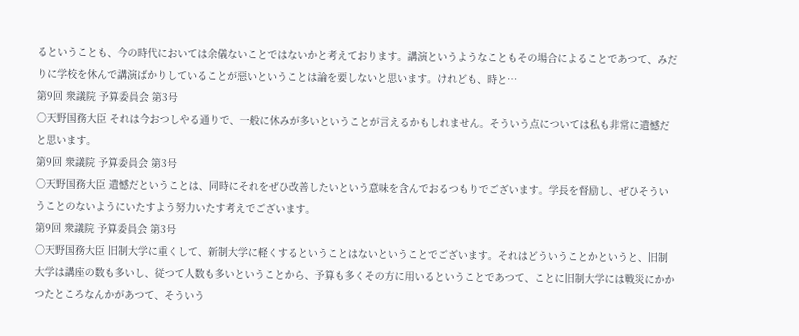るということも、今の時代においては余儀ないことではないかと考えております。講演というようなこともその場合によることであつて、みだりに学校を休んで講演ばかりしていることが惡いということは論を要しないと思います。けれども、時と…
第9回 衆議院 予算委員会 第3号
○天野国務大臣 それは今おつしやる通りで、一般に休みが多いということが言えるかもしれません。そういう点については私も非常に遺憾だと思います。
第9回 衆議院 予算委員会 第3号
○天野国務大臣 遺憾だということは、同時にそれをぜひ改善したいという意味を含んでおるつもりでございます。学長を督励し、ぜひそういうことのないようにいたすよう努力いたす考えでございます。
第9回 衆議院 予算委員会 第3号
○天野国務大臣 旧制大学に重くして、新制大学に軽くするということはないということでございます。それはどういうことかというと、旧制大学は講座の数も多いし、従つて人数も多いということから、予算も多くその方に用いるということであつて、ことに旧制大学には戰災にかかつたところなんかがあつて、そういう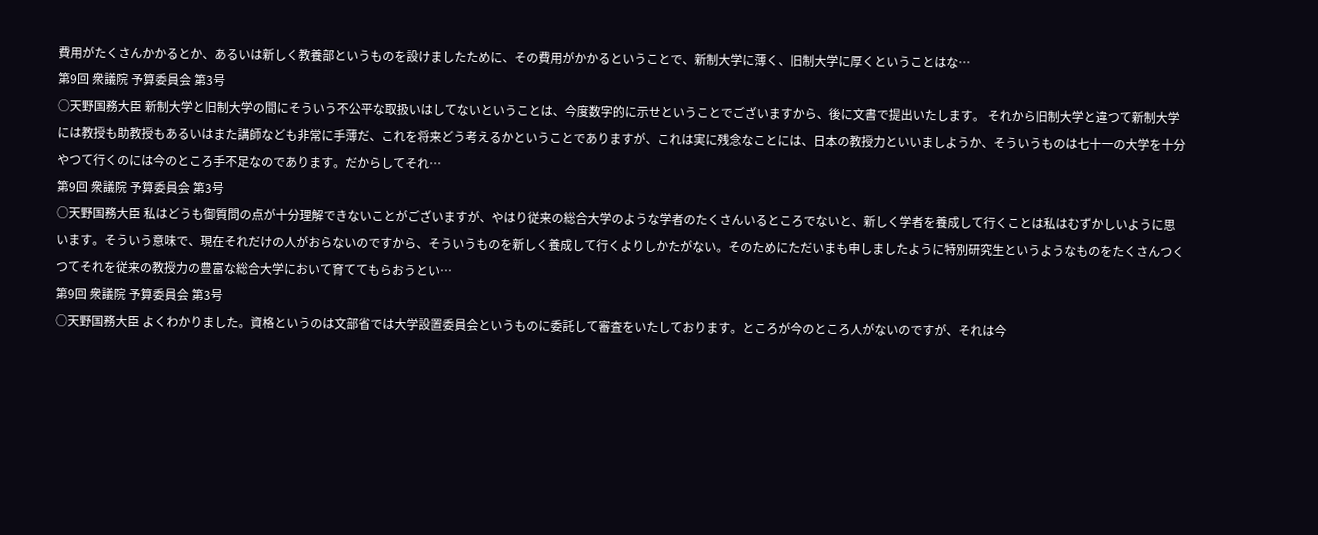費用がたくさんかかるとか、あるいは新しく教養部というものを設けましたために、その費用がかかるということで、新制大学に薄く、旧制大学に厚くということはな…
第9回 衆議院 予算委員会 第3号
○天野国務大臣 新制大学と旧制大学の間にそういう不公平な取扱いはしてないということは、今度数字的に示せということでございますから、後に文書で提出いたします。 それから旧制大学と違つて新制大学には教授も助教授もあるいはまた講師なども非常に手薄だ、これを将来どう考えるかということでありますが、これは実に残念なことには、日本の教授力といいましようか、そういうものは七十一の大学を十分やつて行くのには今のところ手不足なのであります。だからしてそれ…
第9回 衆議院 予算委員会 第3号
○天野国務大臣 私はどうも御質問の点が十分理解できないことがございますが、やはり従来の総合大学のような学者のたくさんいるところでないと、新しく学者を養成して行くことは私はむずかしいように思います。そういう意味で、現在それだけの人がおらないのですから、そういうものを新しく養成して行くよりしかたがない。そのためにただいまも申しましたように特別研究生というようなものをたくさんつくつてそれを従来の教授力の豊富な総合大学において育ててもらおうとい…
第9回 衆議院 予算委員会 第3号
○天野国務大臣 よくわかりました。資格というのは文部省では大学設置委員会というものに委託して審査をいたしております。ところが今のところ人がないのですが、それは今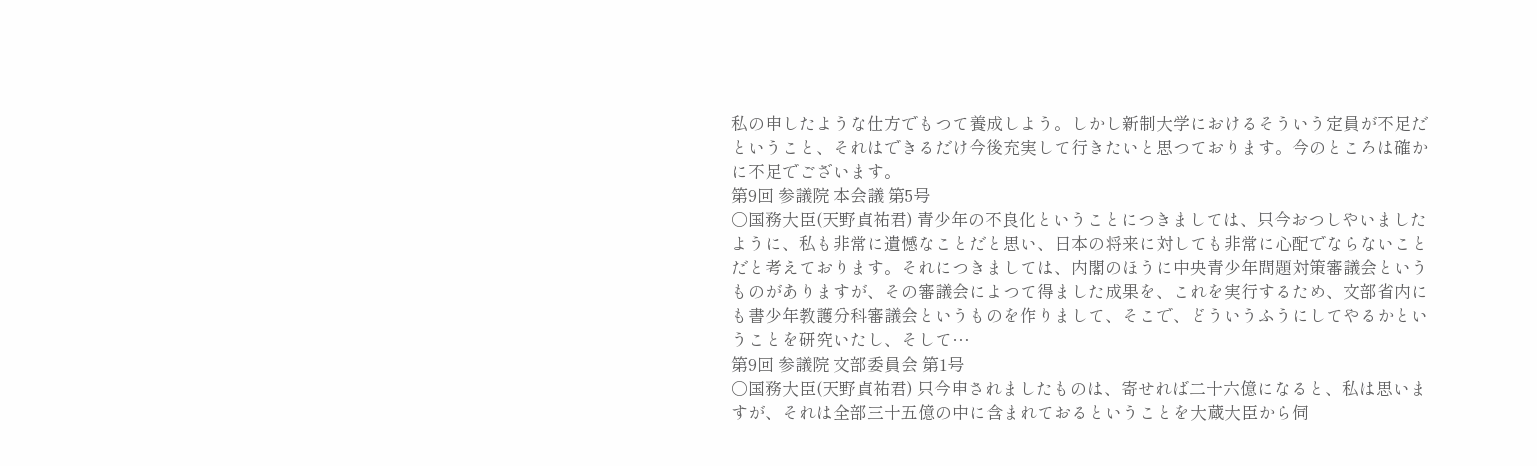私の申したような仕方でもつて養成しよう。しかし新制大学におけるそういう定員が不足だということ、それはできるだけ今後充実して行きたいと思つております。今のところは確かに不足でございます。
第9回 参議院 本会議 第5号
○国務大臣(天野貞祐君) 青少年の不良化ということにつきましては、只今おつしやいましたように、私も非常に遺憾なことだと思い、日本の将来に対しても非常に心配でならないことだと考えております。それにつきましては、内閣のほうに中央青少年問題対策審議会というものがありますが、その審議会によつて得ました成果を、これを実行するため、文部省内にも書少年教護分科審議会というものを作りまして、そこで、どういうふうにしてやるかということを研究いたし、そして…
第9回 参議院 文部委員会 第1号
○国務大臣(天野貞祐君) 只今申されましたものは、寄せれば二十六億になると、私は思いますが、それは全部三十五億の中に含まれておるということを大蔵大臣から伺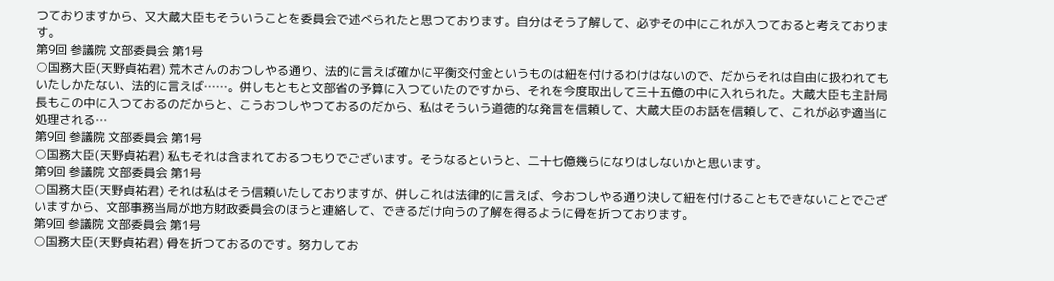つておりますから、又大蔵大臣もそういうことを委員会で述べられたと思つております。自分はそう了解して、必ずその中にこれが入つておると考えております。
第9回 参議院 文部委員会 第1号
○国務大臣(天野貞祐君) 荒木さんのおつしやる通り、法的に言えば確かに平衡交付金というものは紐を付けるわけはないので、だからそれは自由に扱われてもいたしかたない、法的に言えば……。併しもともと文部省の予算に入つていたのですから、それを今度取出して三十五億の中に入れられた。大蔵大臣も主計局長もこの中に入つておるのだからと、こうおつしやつておるのだから、私はそういう道徳的な発言を信頼して、大蔵大臣のお話を信頼して、これが必ず適当に処理される…
第9回 参議院 文部委員会 第1号
○国務大臣(天野貞祐君) 私もそれは含まれておるつもりでございます。そうなるというと、二十七億幾らになりはしないかと思います。
第9回 参議院 文部委員会 第1号
○国務大臣(天野貞祐君) それは私はそう信頼いたしておりますが、併しこれは法律的に言えば、今おつしやる通り決して紐を付けることもできないことでございますから、文部事務当局が地方財政委員会のほうと連絡して、できるだけ向うの了解を得るように骨を折つております。
第9回 参議院 文部委員会 第1号
○国務大臣(天野貞祐君) 骨を折つておるのです。努力してお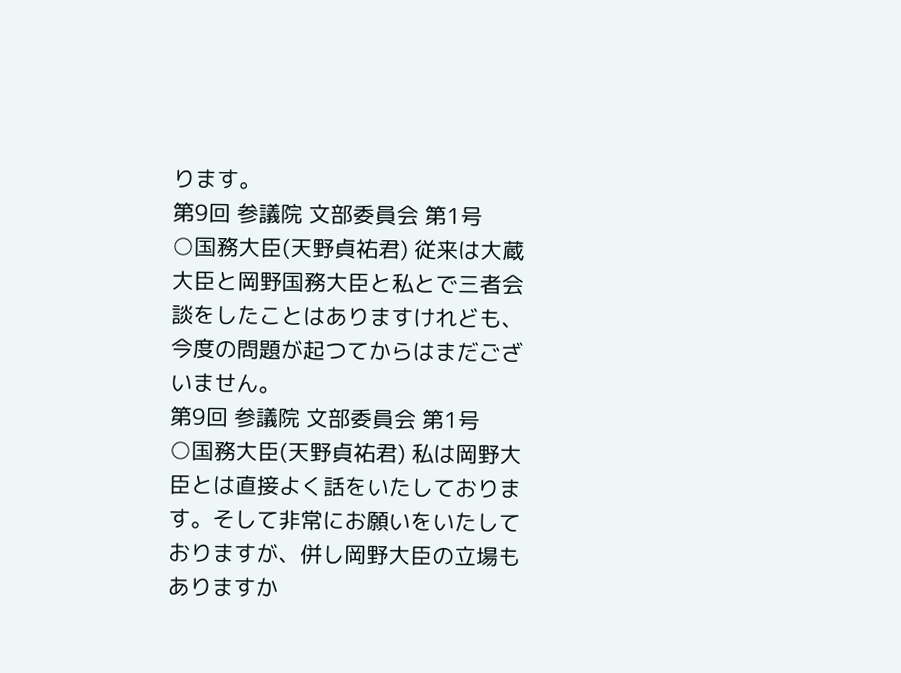ります。
第9回 参議院 文部委員会 第1号
○国務大臣(天野貞祐君) 従来は大蔵大臣と岡野国務大臣と私とで三者会談をしたことはありますけれども、今度の問題が起つてからはまだございません。
第9回 参議院 文部委員会 第1号
○国務大臣(天野貞祐君) 私は岡野大臣とは直接よく話をいたしております。そして非常にお願いをいたしておりますが、併し岡野大臣の立場もありますか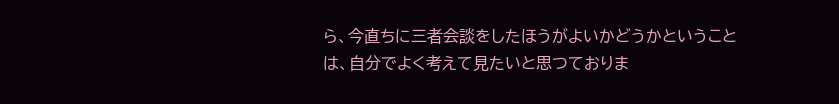ら、今直ちに三者会談をしたほうがよいかどうかということは、自分でよく考えて見たいと思つておりま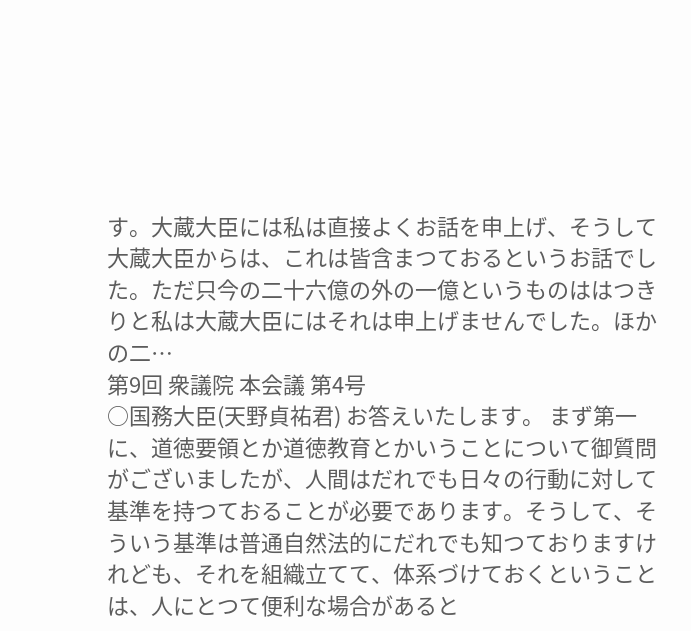す。大蔵大臣には私は直接よくお話を申上げ、そうして大蔵大臣からは、これは皆含まつておるというお話でした。ただ只今の二十六億の外の一億というものははつきりと私は大蔵大臣にはそれは申上げませんでした。ほかの二…
第9回 衆議院 本会議 第4号
○国務大臣(天野貞祐君) お答えいたします。 まず第一に、道徳要領とか道徳教育とかいうことについて御質問がございましたが、人間はだれでも日々の行動に対して基準を持つておることが必要であります。そうして、そういう基準は普通自然法的にだれでも知つておりますけれども、それを組織立てて、体系づけておくということは、人にとつて便利な場合があると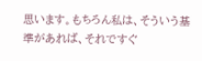思います。もちろん私は、そういう基準があれば、それですぐ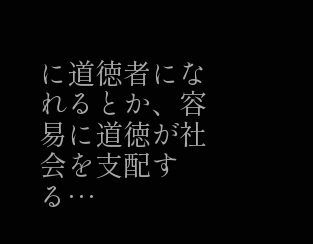に道徳者になれるとか、容易に道徳が社会を支配する…